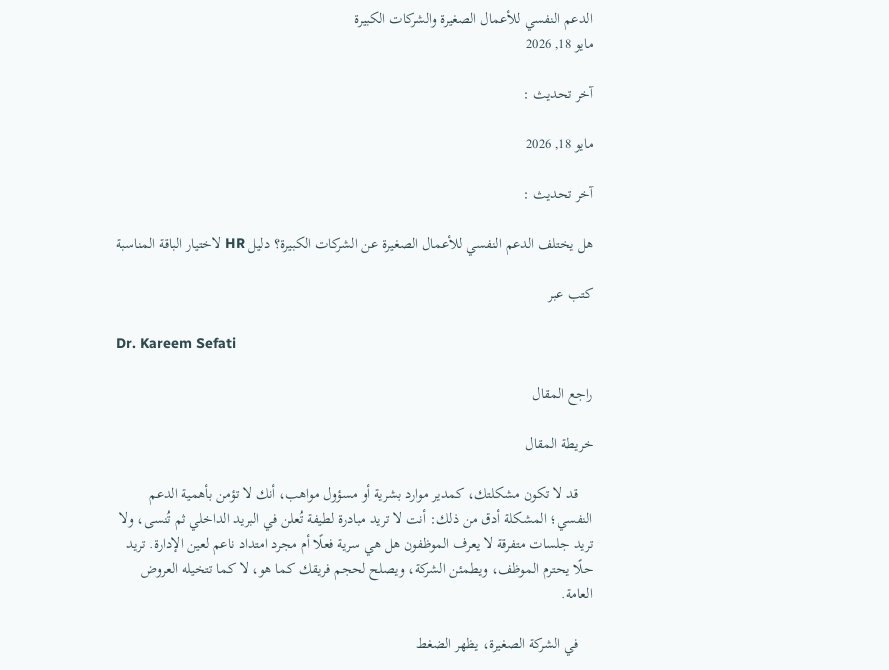الدعم النفسي للأعمال الصغيرة والشركات الكبيرة
مايو 18, 2026

آخر تحديث :

مايو 18, 2026

آخر تحديث :

هل يختلف الدعم النفسي للأعمال الصغيرة عن الشركات الكبيرة؟ دليل HR لاختيار الباقة المناسبة

كتب عبر

Dr. Kareem Sefati

راجع المقال

خريطة المقال

    قد لا تكون مشكلتك، كمدير موارد بشرية أو مسؤول مواهب، أنك لا تؤمن بأهمية الدعم النفسي؛ المشكلة أدق من ذلك: أنت لا تريد مبادرة لطيفة تُعلن في البريد الداخلي ثم تُنسى، ولا تريد جلسات متفرقة لا يعرف الموظفون هل هي سرية فعلًا أم مجرد امتداد ناعم لعين الإدارة. تريد حلًا يحترم الموظف، ويطمئن الشركة، ويصلح لحجم فريقك كما هو، لا كما تتخيله العروض العامة.

    في الشركة الصغيرة، يظهر الضغط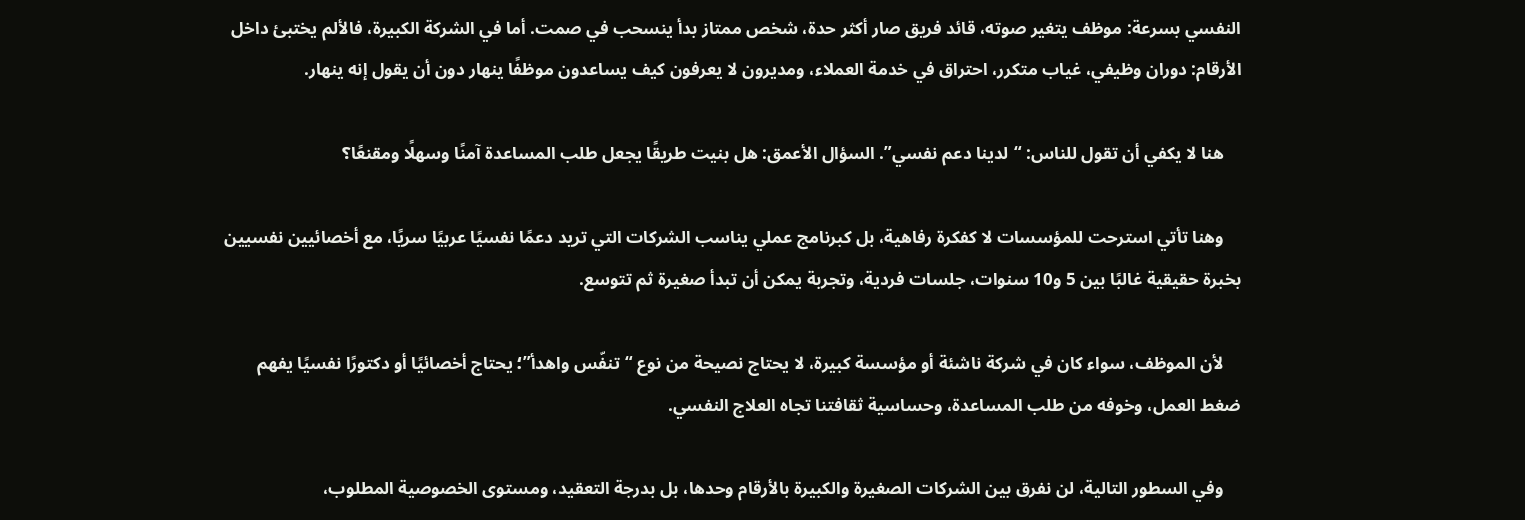النفسي بسرعة: موظف يتغير صوته، قائد فريق صار أكثر حدة، شخص ممتاز بدأ ينسحب في صمت. أما في الشركة الكبيرة، فالألم يختبئ داخل الأرقام: دوران وظيفي، غياب متكرر، احتراق في خدمة العملاء، ومديرون لا يعرفون كيف يساعدون موظفًا ينهار دون أن يقول إنه ينهار.

    هنا لا يكفي أن تقول للناس: “لدينا دعم نفسي”. السؤال الأعمق: هل بنيت طريقًا يجعل طلب المساعدة آمنًا وسهلًا ومقنعًا؟

    وهنا تأتي استرحت للمؤسسات لا كفكرة رفاهية، بل كبرنامج عملي يناسب الشركات التي تريد دعمًا نفسيًا عربيًا سريًا، مع أخصائيين نفسيين بخبرة حقيقية غالبًا بين 5 و10 سنوات، جلسات فردية، وتجربة يمكن أن تبدأ صغيرة ثم تتوسع.

    لأن الموظف، سواء كان في شركة ناشئة أو مؤسسة كبيرة، لا يحتاج نصيحة من نوع “تنفّس واهدأ”؛ يحتاج أخصائيًا أو دكتورًا نفسيًا يفهم ضغط العمل، وخوفه من طلب المساعدة، وحساسية ثقافتنا تجاه العلاج النفسي.

    وفي السطور التالية، لن نفرق بين الشركات الصغيرة والكبيرة بالأرقام وحدها، بل بدرجة التعقيد، ومستوى الخصوصية المطلوب،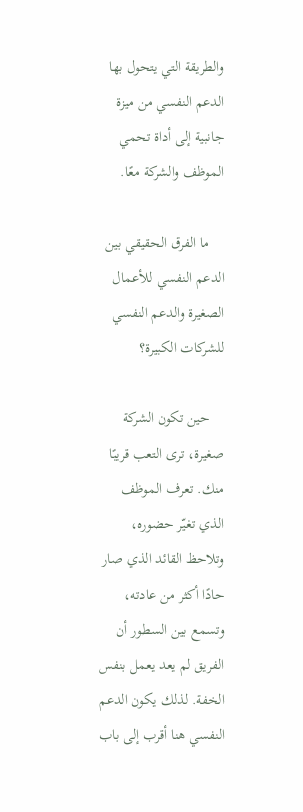والطريقة التي يتحول بها الدعم النفسي من ميزة جانبية إلى أداة تحمي الموظف والشركة معًا.

    ما الفرق الحقيقي بين الدعم النفسي للأعمال الصغيرة والدعم النفسي للشركات الكبيرة؟

    حين تكون الشركة صغيرة، ترى التعب قريبًا منك. تعرف الموظف الذي تغيّر حضوره، وتلاحظ القائد الذي صار حادًا أكثر من عادته، وتسمع بين السطور أن الفريق لم يعد يعمل بنفس الخفة. لذلك يكون الدعم النفسي هنا أقرب إلى باب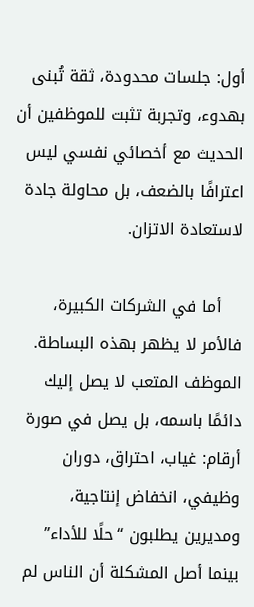أول: جلسات محدودة، ثقة تُبنى بهدوء، وتجربة تثبت للموظفين أن الحديث مع أخصائي نفسي ليس اعترافًا بالضعف، بل محاولة جادة لاستعادة الاتزان.

    أما في الشركات الكبيرة، فالأمر لا يظهر بهذه البساطة. الموظف المتعب لا يصل إليك دائمًا باسمه، بل يصل في صورة أرقام: غياب، احتراق، دوران وظيفي، انخفاض إنتاجية، ومديرين يطلبون “حلًا للأداء” بينما أصل المشكلة أن الناس لم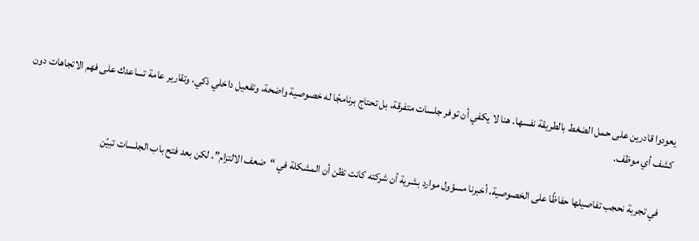يعودوا قادرين على حمل الضغط بالطريقة نفسها. هنا لا يكفي أن توفر جلسات متفرقة، بل تحتاج برنامجًا له خصوصية واضحة، وتفعيل داخلي ذكي، وتقارير عامة تساعدك على فهم الاتجاهات دون كشف أي موظف.

    في تجربة نحجب تفاصيلها حفاظًا على الخصوصية، أخبرنا مسؤول موارد بشرية أن شركته كانت تظن أن المشكلة في “ضعف الالتزام”، لكن بعد فتح باب الجلسات تبيّن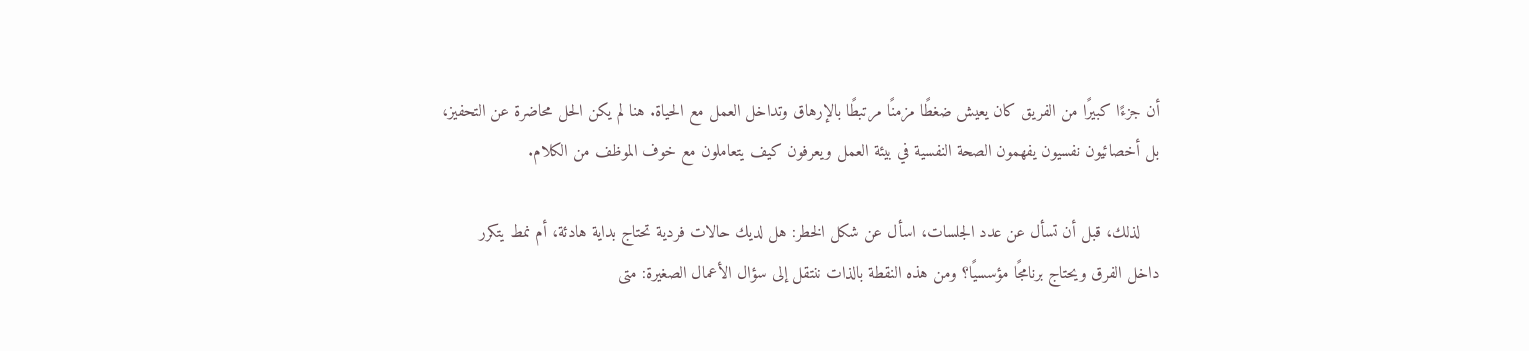أن جزءًا كبيرًا من الفريق كان يعيش ضغطًا مزمنًا مرتبطًا بالإرهاق وتداخل العمل مع الحياة. هنا لم يكن الحل محاضرة عن التحفيز، بل أخصائيون نفسيون يفهمون الصحة النفسية في بيئة العمل ويعرفون كيف يتعاملون مع خوف الموظف من الكلام.

    لذلك، قبل أن تسأل عن عدد الجلسات، اسأل عن شكل الخطر: هل لديك حالات فردية تحتاج بداية هادئة، أم نمط يتكرر داخل الفرق ويحتاج برنامجًا مؤسسيًا؟ ومن هذه النقطة بالذات ننتقل إلى سؤال الأعمال الصغيرة: متى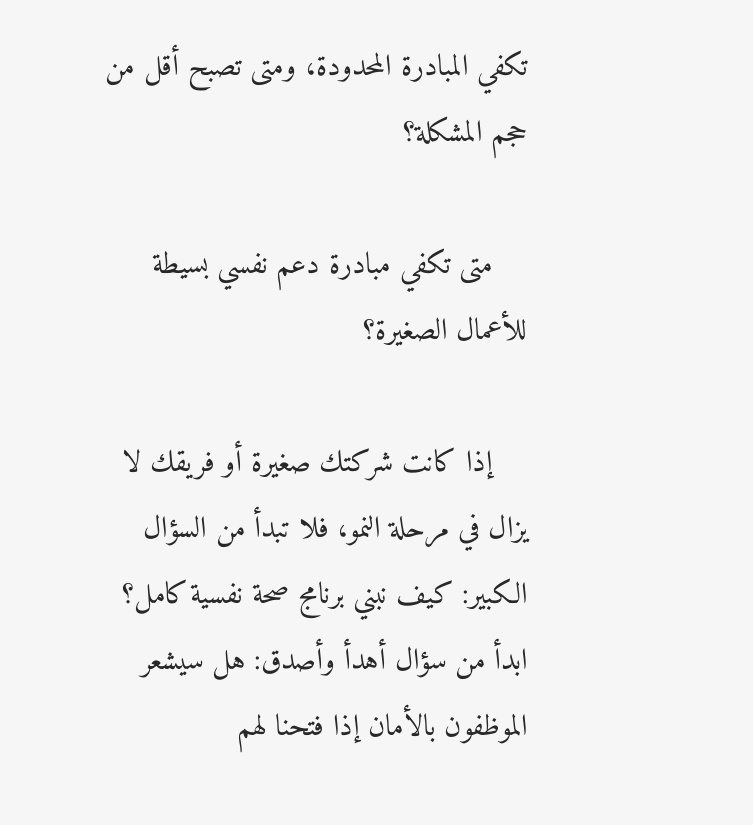تكفي المبادرة المحدودة، ومتى تصبح أقل من حجم المشكلة؟

    متى تكفي مبادرة دعم نفسي بسيطة للأعمال الصغيرة؟

    إذا كانت شركتك صغيرة أو فريقك لا يزال في مرحلة النمو، فلا تبدأ من السؤال الكبير: كيف نبني برنامج صحة نفسية كامل؟ ابدأ من سؤال أهدأ وأصدق: هل سيشعر الموظفون بالأمان إذا فتحنا لهم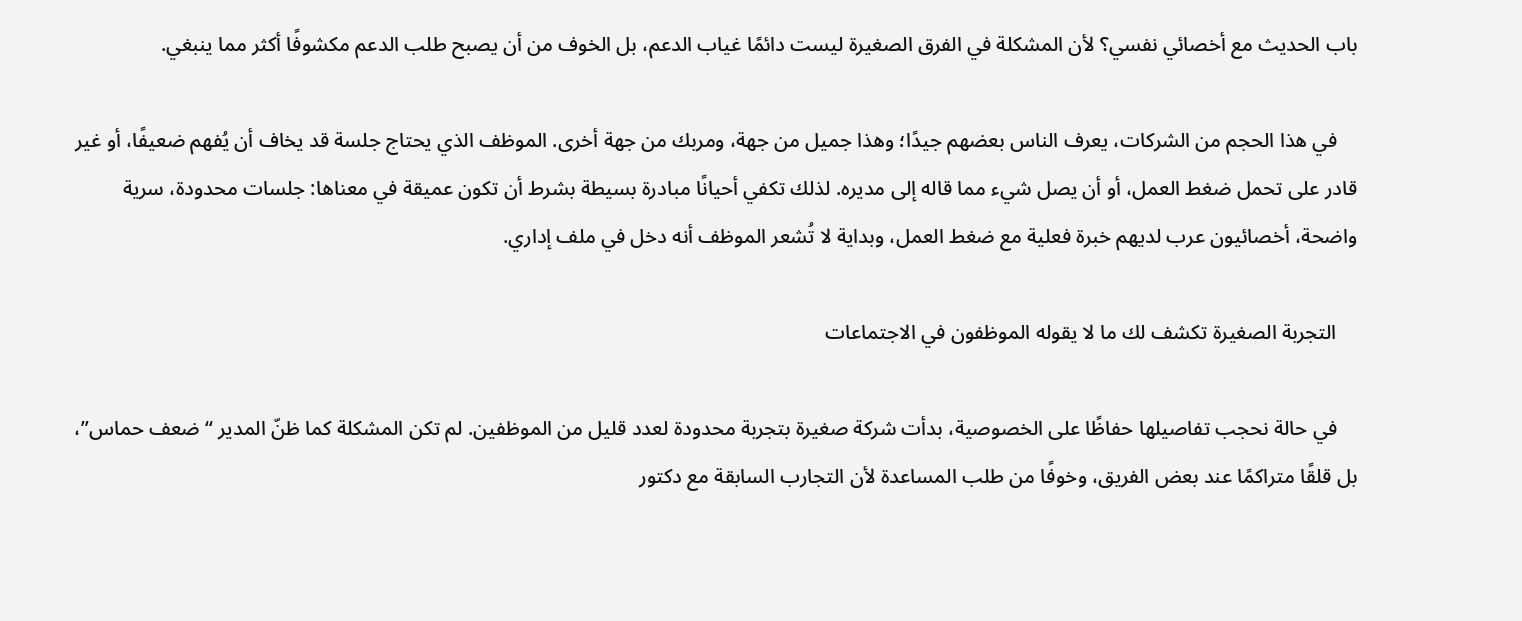باب الحديث مع أخصائي نفسي؟ لأن المشكلة في الفرق الصغيرة ليست دائمًا غياب الدعم، بل الخوف من أن يصبح طلب الدعم مكشوفًا أكثر مما ينبغي.

    في هذا الحجم من الشركات، يعرف الناس بعضهم جيدًا؛ وهذا جميل من جهة، ومربك من جهة أخرى. الموظف الذي يحتاج جلسة قد يخاف أن يُفهم ضعيفًا، أو غير قادر على تحمل ضغط العمل، أو أن يصل شيء مما قاله إلى مديره. لذلك تكفي أحيانًا مبادرة بسيطة بشرط أن تكون عميقة في معناها: جلسات محدودة، سرية واضحة، أخصائيون عرب لديهم خبرة فعلية مع ضغط العمل، وبداية لا تُشعر الموظف أنه دخل في ملف إداري.

    التجربة الصغيرة تكشف لك ما لا يقوله الموظفون في الاجتماعات

    في حالة نحجب تفاصيلها حفاظًا على الخصوصية، بدأت شركة صغيرة بتجربة محدودة لعدد قليل من الموظفين. لم تكن المشكلة كما ظنّ المدير “ضعف حماس”، بل قلقًا متراكمًا عند بعض الفريق، وخوفًا من طلب المساعدة لأن التجارب السابقة مع دكتور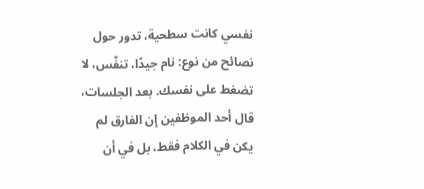نفسي كانت سطحية، تدور حول نصائح من نوع: نام جيدًا، تنفّس، لا تضغط على نفسك. بعد الجلسات، قال أحد الموظفين إن الفارق لم يكن في الكلام فقط، بل في أن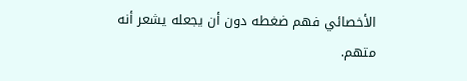الأخصائي فهم ضغطه دون أن يجعله يشعر أنه متهم.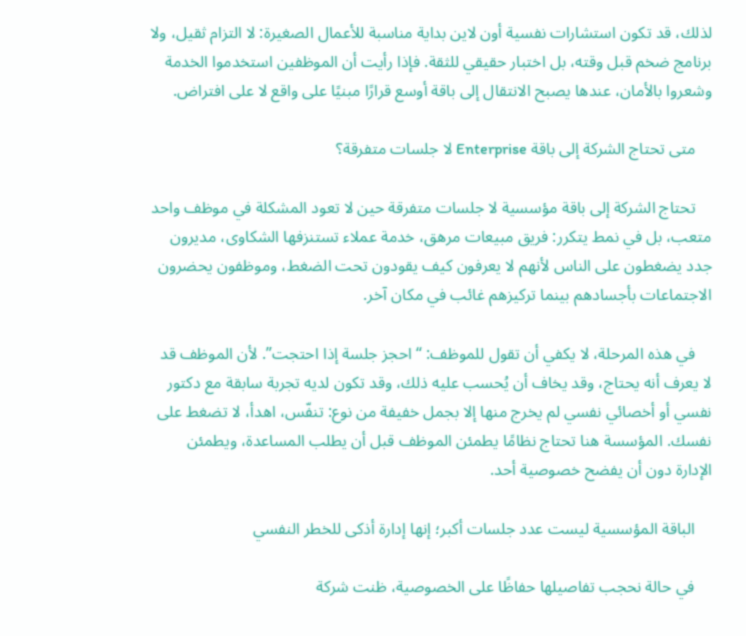لذلك، قد تكون استشارات نفسية أون لاين بداية مناسبة للأعمال الصغيرة: لا التزام ثقيل، ولا برنامج ضخم قبل وقته، بل اختبار حقيقي للثقة. فإذا رأيت أن الموظفين استخدموا الخدمة وشعروا بالأمان، عندها يصبح الانتقال إلى باقة أوسع قرارًا مبنيًا على واقع لا على افتراض.

    متى تحتاج الشركة إلى باقة Enterprise لا جلسات متفرقة؟

    تحتاج الشركة إلى باقة مؤسسية لا جلسات متفرقة حين لا تعود المشكلة في موظف واحد متعب، بل في نمط يتكرر: فريق مبيعات مرهق، خدمة عملاء تستنزفها الشكاوى، مديرون جدد يضغطون على الناس لأنهم لا يعرفون كيف يقودون تحت الضغط، وموظفون يحضرون الاجتماعات بأجسادهم بينما تركيزهم غائب في مكان آخر.

    في هذه المرحلة، لا يكفي أن تقول للموظف: “احجز جلسة إذا احتجت”. لأن الموظف قد لا يعرف أنه يحتاج، وقد يخاف أن يُحسب عليه ذلك، وقد تكون لديه تجربة سابقة مع دكتور نفسي أو أخصائي نفسي لم يخرج منها إلا بجمل خفيفة من نوع: تنفّس، اهدأ، لا تضغط على نفسك. المؤسسة هنا تحتاج نظامًا يطمئن الموظف قبل أن يطلب المساعدة، ويطمئن الإدارة دون أن يفضح خصوصية أحد.

    الباقة المؤسسية ليست عدد جلسات أكبر؛ إنها إدارة أذكى للخطر النفسي

    في حالة نحجب تفاصيلها حفاظًا على الخصوصية، ظنت شركة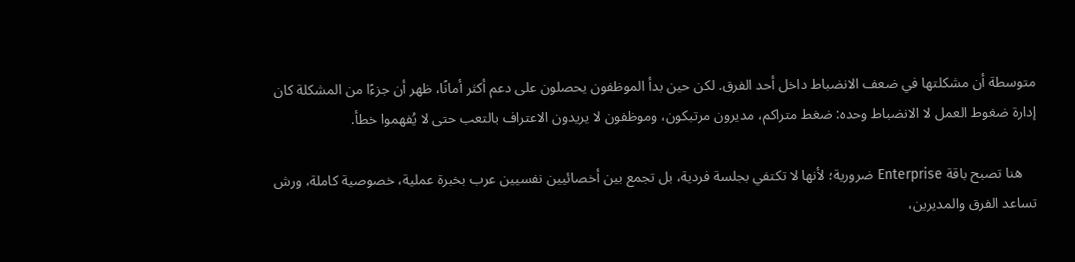متوسطة أن مشكلتها في ضعف الانضباط داخل أحد الفرق. لكن حين بدأ الموظفون يحصلون على دعم أكثر أمانًا، ظهر أن جزءًا من المشكلة كان إدارة ضغوط العمل لا الانضباط وحده: ضغط متراكم، مديرون مرتبكون، وموظفون لا يريدون الاعتراف بالتعب حتى لا يُفهموا خطأ.

    هنا تصبح باقة Enterprise ضرورية؛ لأنها لا تكتفي بجلسة فردية، بل تجمع بين أخصائيين نفسيين عرب بخبرة عملية، خصوصية كاملة، ورش تساعد الفرق والمديرين،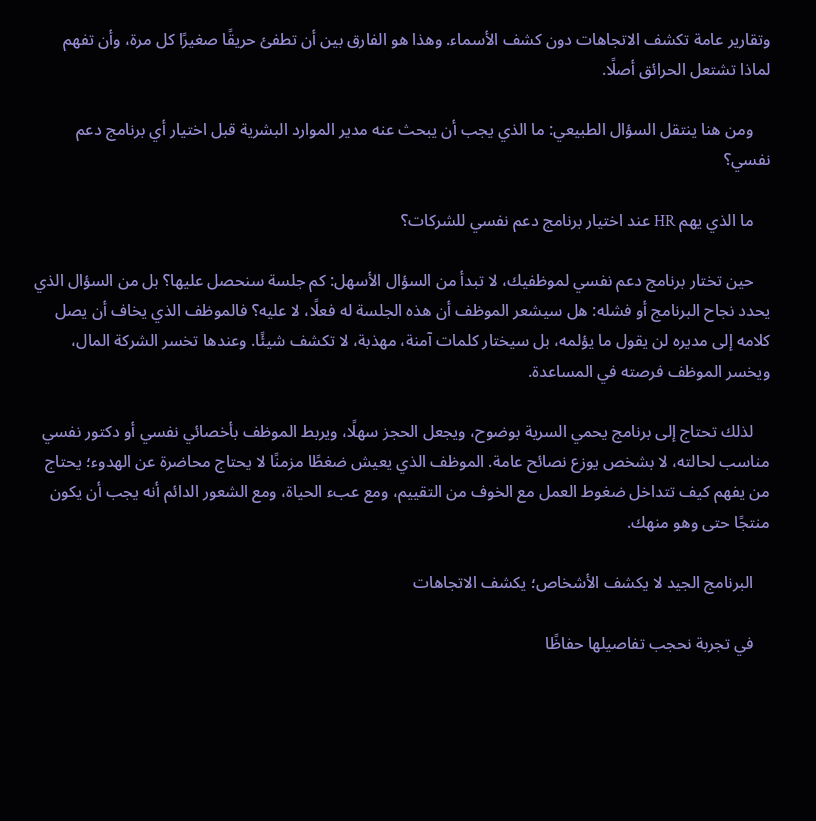وتقارير عامة تكشف الاتجاهات دون كشف الأسماء. وهذا هو الفارق بين أن تطفئ حريقًا صغيرًا كل مرة، وأن تفهم لماذا تشتعل الحرائق أصلًا.

    ومن هنا ينتقل السؤال الطبيعي: ما الذي يجب أن يبحث عنه مدير الموارد البشرية قبل اختيار أي برنامج دعم نفسي؟

    ما الذي يهم HR عند اختيار برنامج دعم نفسي للشركات؟

    حين تختار برنامج دعم نفسي لموظفيك، لا تبدأ من السؤال الأسهل: كم جلسة سنحصل عليها؟ بل من السؤال الذي يحدد نجاح البرنامج أو فشله: هل سيشعر الموظف أن هذه الجلسة له فعلًا، لا عليه؟ فالموظف الذي يخاف أن يصل كلامه إلى مديره لن يقول ما يؤلمه، بل سيختار كلمات آمنة، مهذبة، لا تكشف شيئًا. وعندها تخسر الشركة المال، ويخسر الموظف فرصته في المساعدة.

    لذلك تحتاج إلى برنامج يحمي السرية بوضوح، ويجعل الحجز سهلًا، ويربط الموظف بأخصائي نفسي أو دكتور نفسي مناسب لحالته، لا بشخص يوزع نصائح عامة. الموظف الذي يعيش ضغطًا مزمنًا لا يحتاج محاضرة عن الهدوء؛ يحتاج من يفهم كيف تتداخل ضغوط العمل مع الخوف من التقييم، ومع عبء الحياة، ومع الشعور الدائم أنه يجب أن يكون منتجًا حتى وهو منهك.

    البرنامج الجيد لا يكشف الأشخاص؛ يكشف الاتجاهات

    في تجربة نحجب تفاصيلها حفاظًا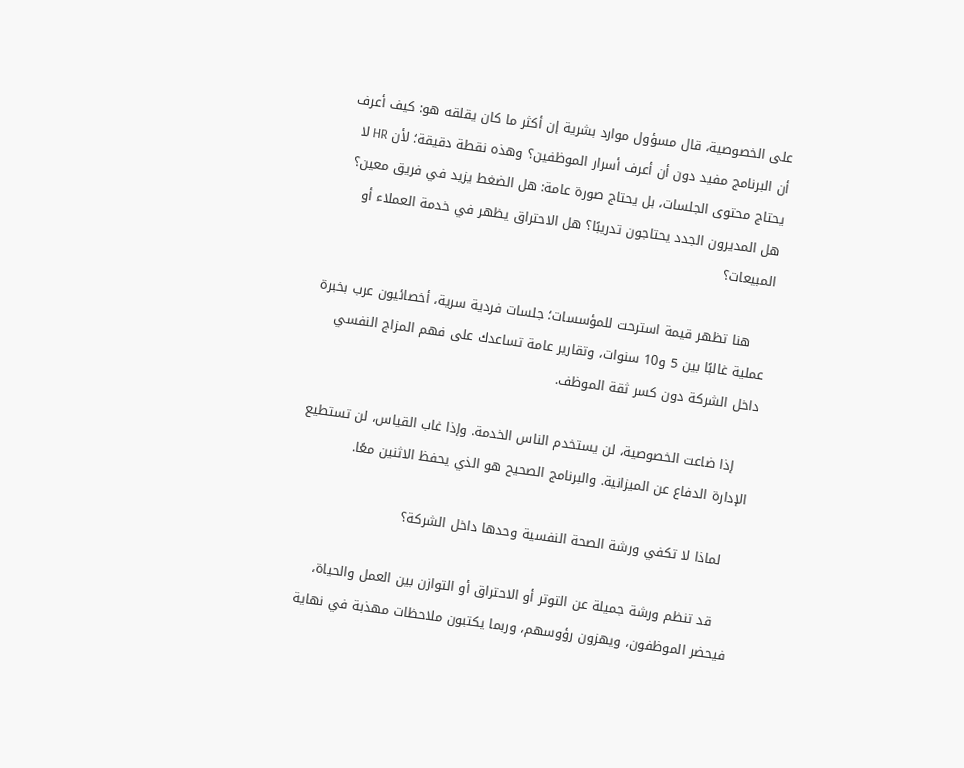على الخصوصية، قال مسؤول موارد بشرية إن أكثر ما كان يقلقه هو: كيف أعرف أن البرنامج مفيد دون أن أعرف أسرار الموظفين؟ وهذه نقطة دقيقة؛ لأن HR لا يحتاج محتوى الجلسات، بل يحتاج صورة عامة: هل الضغط يزيد في فريق معين؟ هل المديرون الجدد يحتاجون تدريبًا؟ هل الاحتراق يظهر في خدمة العملاء أو المبيعات؟

    هنا تظهر قيمة استرحت للمؤسسات؛ جلسات فردية سرية، أخصائيون عرب بخبرة عملية غالبًا بين 5 و10 سنوات، وتقارير عامة تساعدك على فهم المزاج النفسي داخل الشركة دون كسر ثقة الموظف.

    إذا ضاعت الخصوصية، لن يستخدم الناس الخدمة. وإذا غاب القياس، لن تستطيع الإدارة الدفاع عن الميزانية. والبرنامج الصحيح هو الذي يحفظ الاثنين معًا.

    لماذا لا تكفي ورشة الصحة النفسية وحدها داخل الشركة؟

    قد تنظم ورشة جميلة عن التوتر أو الاحتراق أو التوازن بين العمل والحياة، فيحضر الموظفون، ويهزون رؤوسهم، وربما يكتبون ملاحظات مهذبة في نهاية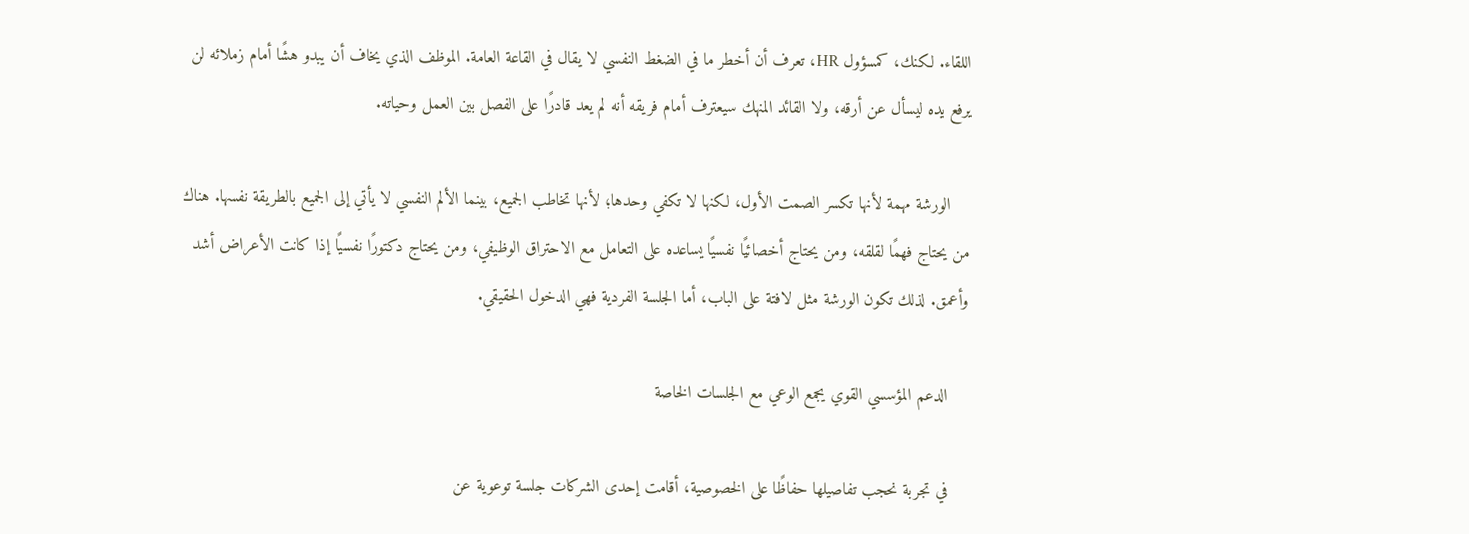اللقاء. لكنك، كمسؤول HR، تعرف أن أخطر ما في الضغط النفسي لا يقال في القاعة العامة. الموظف الذي يخاف أن يبدو هشًا أمام زملائه لن يرفع يده ليسأل عن أرقه، ولا القائد المنهك سيعترف أمام فريقه أنه لم يعد قادرًا على الفصل بين العمل وحياته.

    الورشة مهمة لأنها تكسر الصمت الأول، لكنها لا تكفي وحدها؛ لأنها تخاطب الجميع، بينما الألم النفسي لا يأتي إلى الجميع بالطريقة نفسها. هناك من يحتاج فهمًا لقلقه، ومن يحتاج أخصائيًا نفسيًا يساعده على التعامل مع الاحتراق الوظيفي، ومن يحتاج دكتورًا نفسيًا إذا كانت الأعراض أشد وأعمق. لذلك تكون الورشة مثل لافتة على الباب، أما الجلسة الفردية فهي الدخول الحقيقي.

    الدعم المؤسسي القوي يجمع الوعي مع الجلسات الخاصة

    في تجربة نحجب تفاصيلها حفاظًا على الخصوصية، أقامت إحدى الشركات جلسة توعوية عن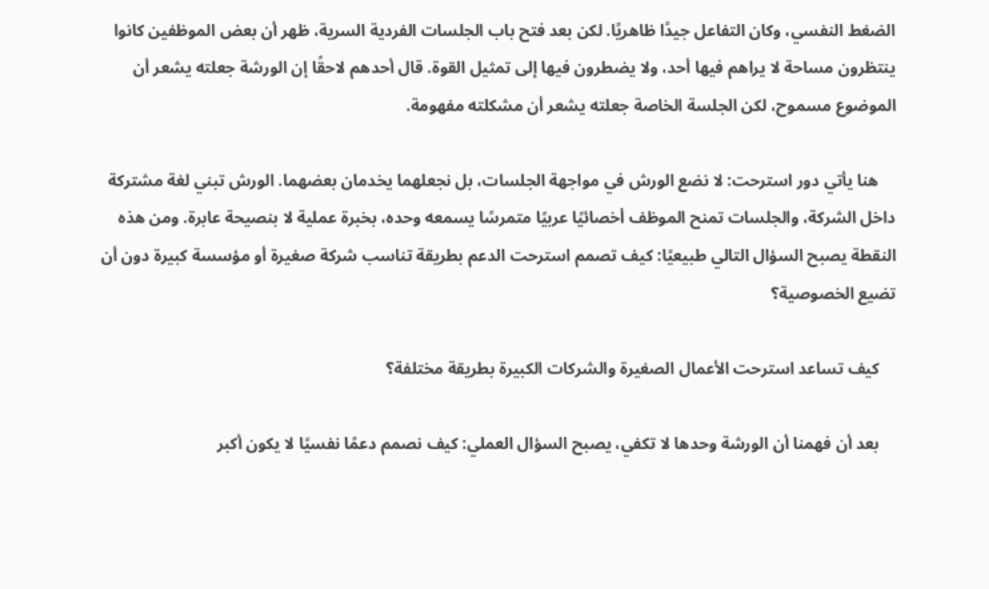الضغط النفسي، وكان التفاعل جيدًا ظاهريًا. لكن بعد فتح باب الجلسات الفردية السرية، ظهر أن بعض الموظفين كانوا ينتظرون مساحة لا يراهم فيها أحد، ولا يضطرون فيها إلى تمثيل القوة. قال أحدهم لاحقًا إن الورشة جعلته يشعر أن الموضوع مسموح، لكن الجلسة الخاصة جعلته يشعر أن مشكلته مفهومة.

    هنا يأتي دور استرحت: لا نضع الورش في مواجهة الجلسات، بل نجعلهما يخدمان بعضهما. الورش تبني لغة مشتركة داخل الشركة، والجلسات تمنح الموظف أخصائيًا عربيًا متمرسًا يسمعه وحده، بخبرة عملية لا بنصيحة عابرة. ومن هذه النقطة يصبح السؤال التالي طبيعيًا: كيف تصمم استرحت الدعم بطريقة تناسب شركة صغيرة أو مؤسسة كبيرة دون أن تضيع الخصوصية؟

    كيف تساعد استرحت الأعمال الصغيرة والشركات الكبيرة بطريقة مختلفة؟

    بعد أن فهمنا أن الورشة وحدها لا تكفي، يصبح السؤال العملي: كيف نصمم دعمًا نفسيًا لا يكون أكبر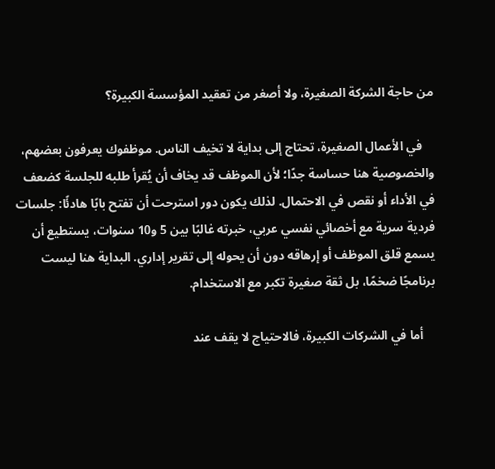من حاجة الشركة الصغيرة، ولا أصغر من تعقيد المؤسسة الكبيرة؟

    في الأعمال الصغيرة، تحتاج إلى بداية لا تخيف الناس. موظفوك يعرفون بعضهم، والخصوصية هنا حساسة جدًا؛ لأن الموظف قد يخاف أن يُقرأ طلبه للجلسة كضعف في الأداء أو نقص في الاحتمال. لذلك يكون دور استرحت أن تفتح بابًا هادئًا: جلسات فردية سرية مع أخصائي نفسي عربي، خبرته غالبًا بين 5 و10 سنوات، يستطيع أن يسمع قلق الموظف أو إرهاقه دون أن يحوله إلى تقرير إداري. البداية هنا ليست برنامجًا ضخمًا، بل ثقة صغيرة تكبر مع الاستخدام.

    أما في الشركات الكبيرة، فالاحتياج لا يقف عند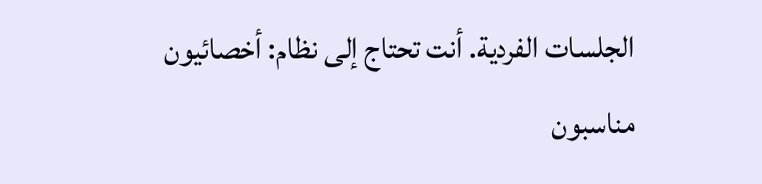الجلسات الفردية. أنت تحتاج إلى نظام: أخصائيون مناسبون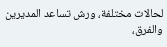لحالات مختلفة، ورش تساعد المديرين والفرق،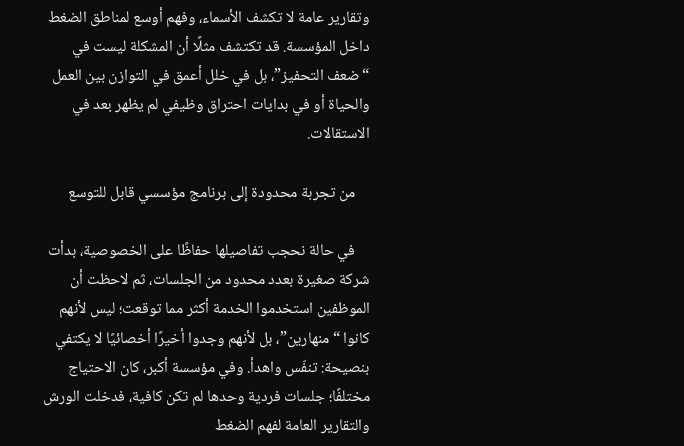وتقارير عامة لا تكشف الأسماء، وفهم أوسع لمناطق الضغط داخل المؤسسة. قد تكتشف مثلًا أن المشكلة ليست في “ضعف التحفيز”، بل في خلل أعمق في التوازن بين العمل والحياة أو في بدايات احتراق وظيفي لم يظهر بعد في الاستقالات.

    من تجربة محدودة إلى برنامج مؤسسي قابل للتوسع

    في حالة نحجب تفاصيلها حفاظًا على الخصوصية، بدأت شركة صغيرة بعدد محدود من الجلسات، ثم لاحظت أن الموظفين استخدموا الخدمة أكثر مما توقعت؛ ليس لأنهم كانوا “منهارين”، بل لأنهم وجدوا أخيرًا أخصائيًا لا يكتفي بنصيحة: تنفّس واهدأ. وفي مؤسسة أكبر، كان الاحتياج مختلفًا؛ جلسات فردية وحدها لم تكن كافية، فدخلت الورش والتقارير العامة لفهم الضغط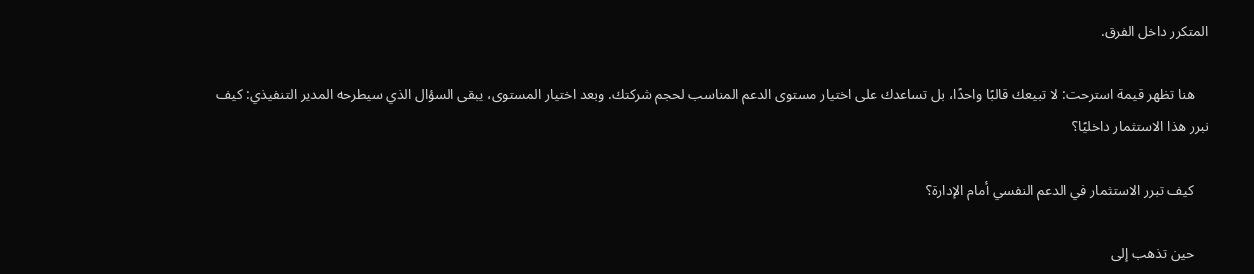المتكرر داخل الفرق.

    هنا تظهر قيمة استرحت: لا تبيعك قالبًا واحدًا، بل تساعدك على اختيار مستوى الدعم المناسب لحجم شركتك. وبعد اختيار المستوى، يبقى السؤال الذي سيطرحه المدير التنفيذي: كيف نبرر هذا الاستثمار داخليًا؟

    كيف تبرر الاستثمار في الدعم النفسي أمام الإدارة؟

    حين تذهب إلى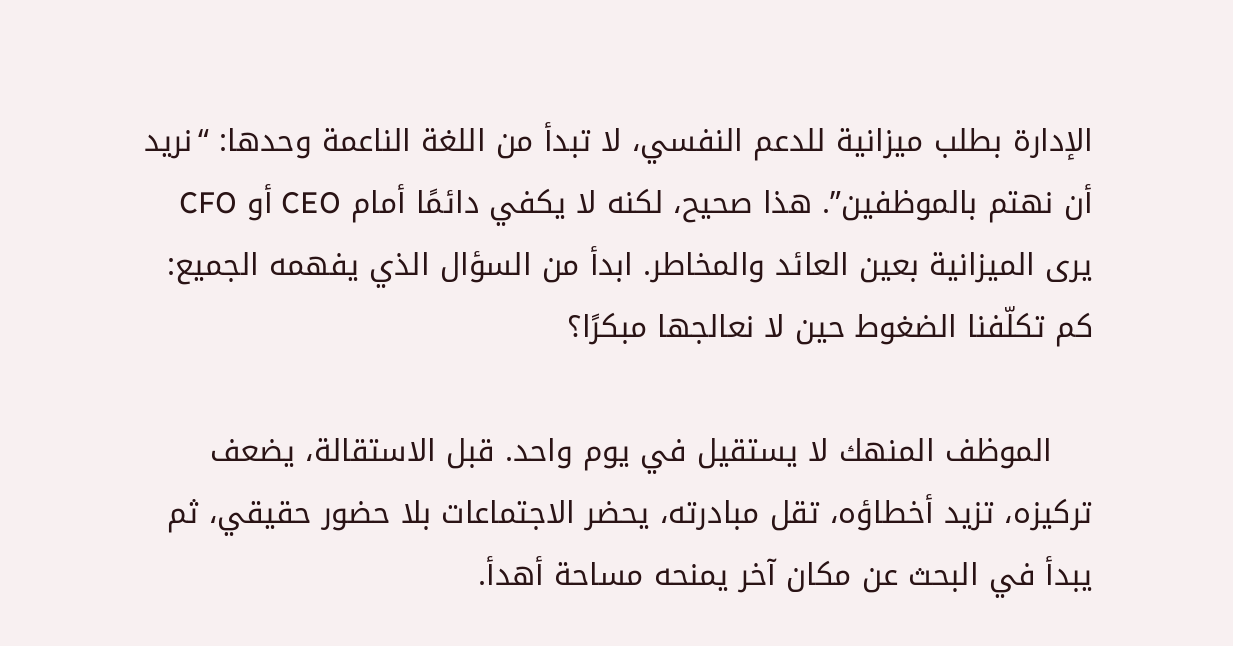الإدارة بطلب ميزانية للدعم النفسي، لا تبدأ من اللغة الناعمة وحدها: “نريد أن نهتم بالموظفين”. هذا صحيح، لكنه لا يكفي دائمًا أمام CEO أو CFO يرى الميزانية بعين العائد والمخاطر. ابدأ من السؤال الذي يفهمه الجميع: كم تكلّفنا الضغوط حين لا نعالجها مبكرًا؟

    الموظف المنهك لا يستقيل في يوم واحد. قبل الاستقالة، يضعف تركيزه، تزيد أخطاؤه، تقل مبادرته، يحضر الاجتماعات بلا حضور حقيقي، ثم يبدأ في البحث عن مكان آخر يمنحه مساحة أهدأ.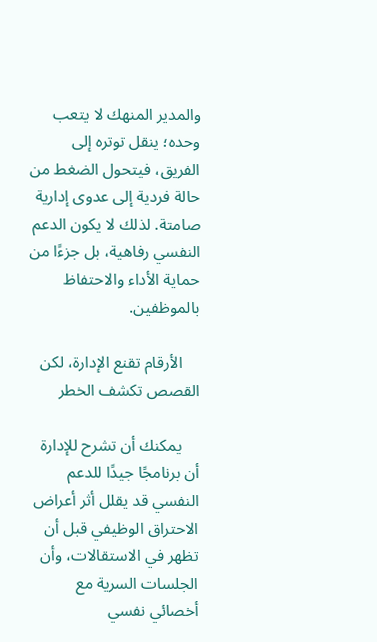والمدير المنهك لا يتعب وحده؛ ينقل توتره إلى الفريق، فيتحول الضغط من حالة فردية إلى عدوى إدارية صامتة. لذلك لا يكون الدعم النفسي رفاهية، بل جزءًا من حماية الأداء والاحتفاظ بالموظفين.

    الأرقام تقنع الإدارة، لكن القصص تكشف الخطر

    يمكنك أن تشرح للإدارة أن برنامجًا جيدًا للدعم النفسي قد يقلل أثر أعراض الاحتراق الوظيفي قبل أن تظهر في الاستقالات، وأن الجلسات السرية مع أخصائي نفسي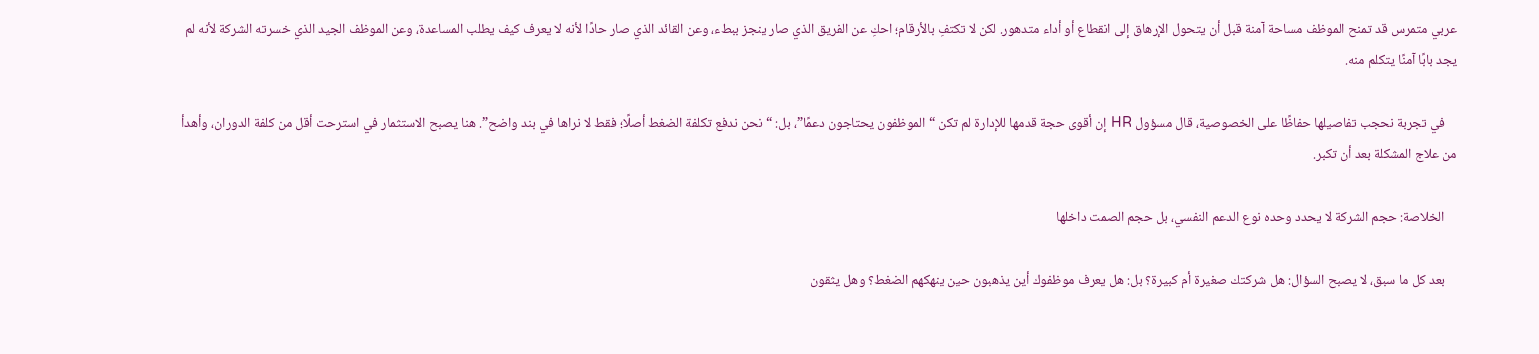عربي متمرس قد تمنح الموظف مساحة آمنة قبل أن يتحول الإرهاق إلى انقطاع أو أداء متدهور. لكن لا تكتفِ بالأرقام؛ احكِ عن الفريق الذي صار ينجز ببطء، وعن القائد الذي صار حادًا لأنه لا يعرف كيف يطلب المساعدة، وعن الموظف الجيد الذي خسرته الشركة لأنه لم يجد بابًا آمنًا يتكلم منه.

    في تجربة نحجب تفاصيلها حفاظًا على الخصوصية، قال مسؤول HR إن أقوى حجة قدمها للإدارة لم تكن “الموظفون يحتاجون دعمًا”، بل: “نحن ندفع تكلفة الضغط أصلًا؛ فقط لا نراها في بند واضح”. هنا يصبح الاستثمار في استرحت أقل من كلفة الدوران، وأهدأ من علاج المشكلة بعد أن تكبر.

    الخلاصة: حجم الشركة لا يحدد وحده نوع الدعم النفسي، بل حجم الصمت داخلها

    بعد كل ما سبق، لا يصبح السؤال: هل شركتك صغيرة أم كبيرة؟ بل: هل يعرف موظفوك أين يذهبون حين ينهكهم الضغط؟ وهل يثقون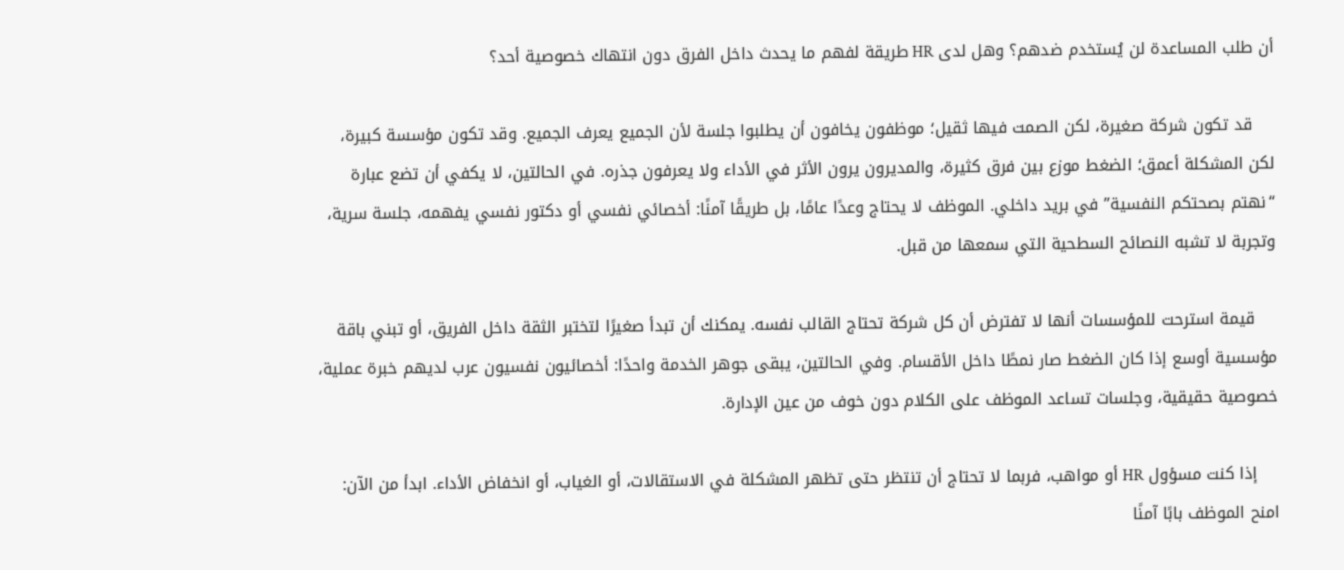أن طلب المساعدة لن يُستخدم ضدهم؟ وهل لدى HR طريقة لفهم ما يحدث داخل الفرق دون انتهاك خصوصية أحد؟

    قد تكون شركة صغيرة، لكن الصمت فيها ثقيل؛ موظفون يخافون أن يطلبوا جلسة لأن الجميع يعرف الجميع. وقد تكون مؤسسة كبيرة، لكن المشكلة أعمق؛ الضغط موزع بين فرق كثيرة، والمديرون يرون الأثر في الأداء ولا يعرفون جذره. في الحالتين، لا يكفي أن تضع عبارة “نهتم بصحتكم النفسية” في بريد داخلي. الموظف لا يحتاج وعدًا عامًا، بل طريقًا آمنًا: أخصائي نفسي أو دكتور نفسي يفهمه، جلسة سرية، وتجربة لا تشبه النصائح السطحية التي سمعها من قبل.

    قيمة استرحت للمؤسسات أنها لا تفترض أن كل شركة تحتاج القالب نفسه. يمكنك أن تبدأ صغيرًا لتختبر الثقة داخل الفريق، أو تبني باقة مؤسسية أوسع إذا كان الضغط صار نمطًا داخل الأقسام. وفي الحالتين، يبقى جوهر الخدمة واحدًا: أخصائيون نفسيون عرب لديهم خبرة عملية، خصوصية حقيقية، وجلسات تساعد الموظف على الكلام دون خوف من عين الإدارة.

    إذا كنت مسؤول HR أو مواهب، فربما لا تحتاج أن تنتظر حتى تظهر المشكلة في الاستقالات، أو الغياب، أو انخفاض الأداء. ابدأ من الآن: امنح الموظف بابًا آمنًا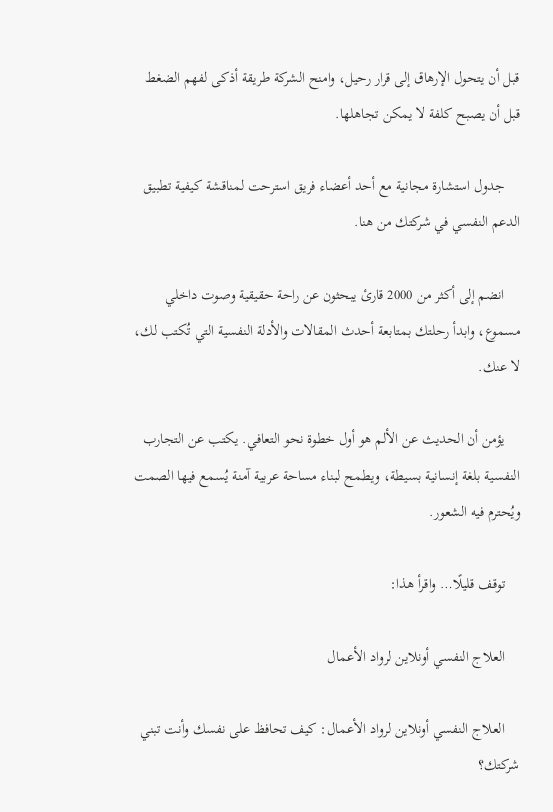قبل أن يتحول الإرهاق إلى قرار رحيل، وامنح الشركة طريقة أذكى لفهم الضغط قبل أن يصبح كلفة لا يمكن تجاهلها.

    جدول استشارة مجانية مع أحد أعضاء فريق استرحت لمناقشة كيفية تطبيق الدعم النفسي في شركتك من هنا.

    انضم إلى أكثر من 2000 قارئ يبحثون عن راحة حقيقية وصوت داخلي مسموع، وابدأ رحلتك بمتابعة أحدث المقالات والأدلة النفسية التي تُكتب لك، لا عنك.

    يؤمن أن الحديث عن الألم هو أول خطوة نحو التعافي. يكتب عن التجارب النفسية بلغة إنسانية بسيطة، ويطمح لبناء مساحة عربية آمنة يُسمع فيها الصمت ويُحترم فيه الشعور.

    توقف قليلًا… واقرأ هذا:

    العلاج النفسي أونلاين لرواد الأعمال

    العلاج النفسي أونلاين لرواد الأعمال: كيف تحافظ على نفسك وأنت تبني شركتك؟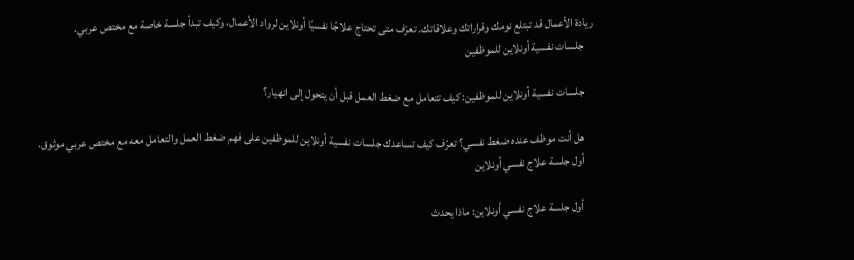ريادة الأعمال قد تبتلع نومك وقراراتك وعلاقاتك. تعرّف متى تحتاج علاجًا نفسيًا أونلاين لرواد الأعمال، وكيف تبدأ جلسة خاصة مع مختص عربي.
    جلسات نفسية أونلاين للموظفين

    جلسات نفسية أونلاين للموظفين: كيف تتعامل مع ضغط العمل قبل أن يتحول إلى انهيار؟

    هل أنت موظف عنده ضغط نفسي؟ تعرّف كيف تساعدك جلسات نفسية أونلاين للموظفين على فهم ضغط العمل والتعامل معه مع مختص عربي موثوق.
    أول جلسة علاج نفسي أونلاين

    أول جلسة علاج نفسي أونلاين: ماذا يحدث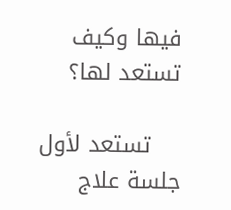فيها وكيف تستعد لها؟

    تستعد لأول جلسة علاج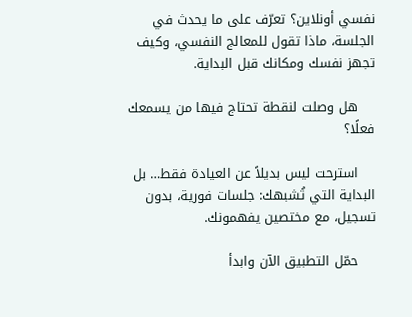نفسي أونلاين؟ تعرّف على ما يحدث في الجلسة، ماذا تقول للمعالج النفسي، وكيف تجهز نفسك ومكانك قبل البداية.

    هل وصلت لنقطة تحتاج فيها من يسمعك فعلًا؟

    استرحت ليس بديلاً عن العيادة فقط… بل البداية التي تُشبهك: جلسات فورية، بدون تسجيل، مع مختصين يفهمونك.

    حمّل التطبيق الآن وابدأ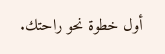أول خطوة نحو راحتك.